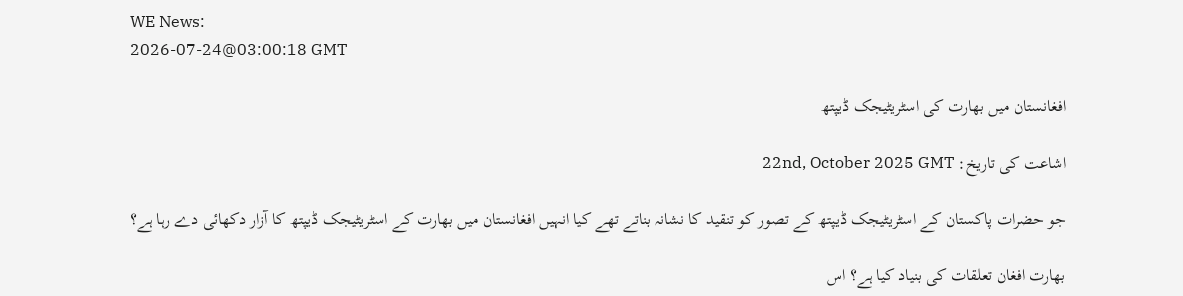WE News:
2026-07-24@03:00:18 GMT

افغانستان میں بھارت کی اسٹریٹیجک ڈیپتھ

اشاعت کی تاریخ: 22nd, October 2025 GMT

جو حضرات پاکستان کے اسٹریٹیجک ڈیپتھ کے تصور کو تنقید کا نشانہ بناتے تھے کیا انہیں افغانستان میں بھارت کے اسٹریٹیجک ڈیپتھ کا آزار دکھائی دے رہا ہے؟

بھارت افغان تعلقات کی بنیاد کیا ہے؟ اس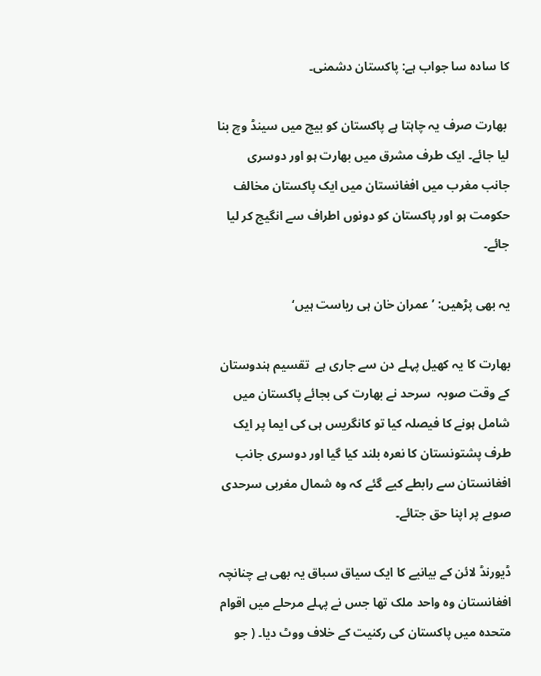کا سادہ سا جواب ہے: پاکستان دشمنی۔

 بھارت صرف یہ چاہتا ہے پاکستان کو بیچ میں سینڈ وچ بنا لیا جائے۔ ایک طرف مشرق میں بھارت ہو اور دوسری جانب مغرب میں افغانستان میں ایک پاکستان مخالف حکومت ہو اور پاکستان کو دونوں اطراف سے انگیج کر لیا جائے۔

یہ بھی پڑھیں: ’عمران خان ہی ریاست ہیں‘

بھارت کا یہ کھیل پہلے دن سے جاری ہے  تقسیم ہندوستان کے وقت صوبہ  سرحد نے بھارت کی بجائے پاکستان میں شامل ہونے کا فیصلہ کیا تو کانگریس ہی کی ایما پر ایک طرف پشتونستان کا نعرہ بلند کیا گیا اور دوسری جانب افغانستان سے رابطے کیے گئے کہ وہ شمال مغربی سرحدی صوبے پر اپنا حق جتائے۔

ڈیورنڈ لائن کے بیانیے کا ایک سیاق سباق یہ بھی ہے چنانچہ افغانستان وہ واحد ملک تھا جس نے پہلے مرحلے میں اقوام متحدہ میں پاکستان کی رکنیت کے خلاف ووٹ دیا۔ ( جو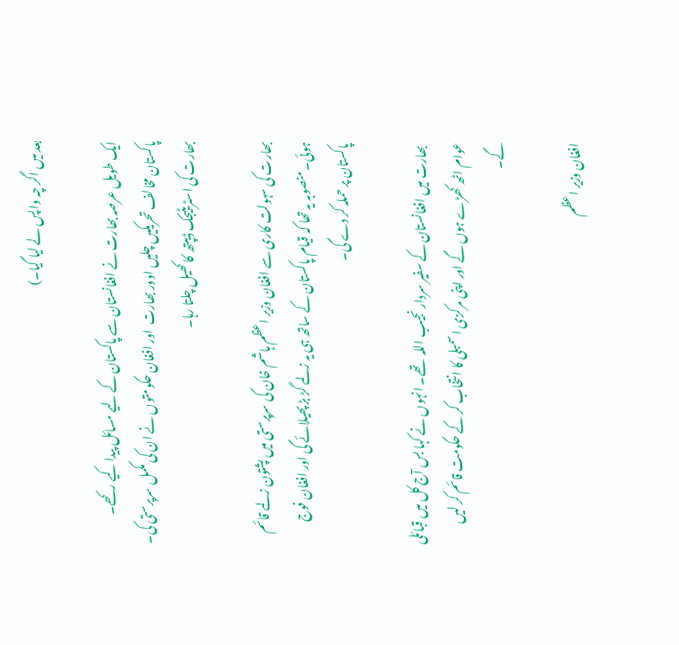بعد میں اگر چہ واپس لے لیا گیا۔)

ایک طویل عرصہ بھارت نے افغانستان سے پاکستان کے لیے مسائل پیدا کیے رکھے۔ پاکستان مخالف تحریکیں چلیں اوور بھارت  اور افغان حکومتوں نے ان کی مکمل سرپرستی کی۔ بھارت کی اسٹریٹیجک ڈیپتھ کا کھیل چلتا رہا۔

بھارت کی سہولت کاری سے افغان وزیر اعظم ہاشم خان کی سرپرستی میں پشتون زلمے قائم ہوئی۔ منصوبہ یہ تھا کہ قیام پاکستان کے ساتھ ہی یہ زلمے گڑ بڑ پھیلائے گی اور افغان فوج پاکستان پر حملہ کر دے گی۔

 بھارت میں افغانستان کے سفیر سردار نجیب اللہ  تھے۔ انہوں نے کہا بس آج کل میں قبائلی عوام اٹھ کھڑے ہوں گے اور اپنی مرکزی اسمبلی کا انتخاب کر کے حکومت قائم کر لیں گے۔

افغان وزیر اعظم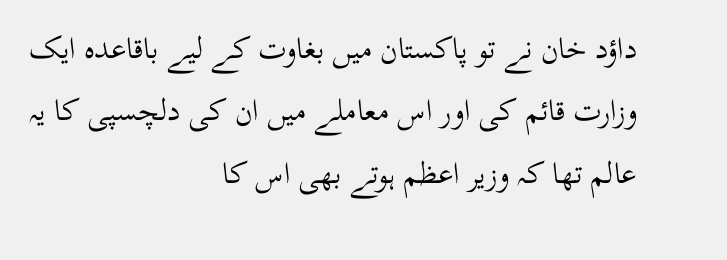داؤد خان نے تو پاکستان میں بغاوت کے لیے باقاعدہ ایک وزارت قائم کی اور اس معاملے میں ان کی دلچسپی کا یہ عالم تھا کہ وزیر اعظم ہوتے بھی اس کا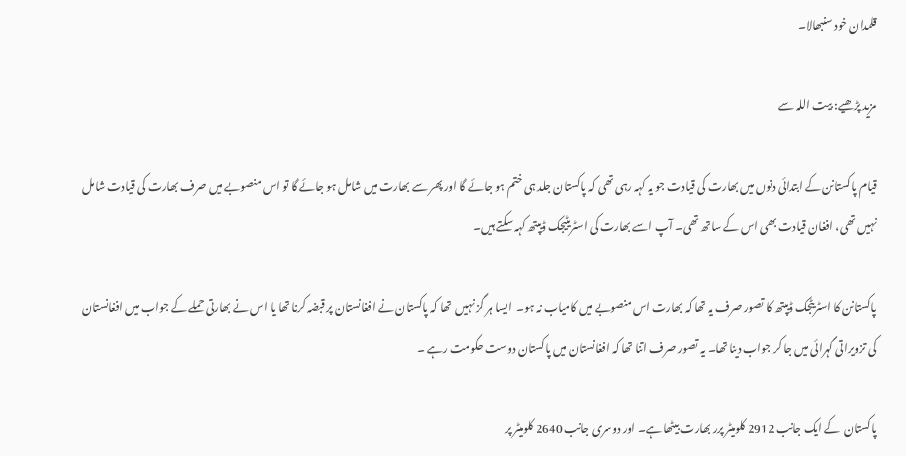قلمدان خود سنبھالا۔

مزید پڑھیے: بیت اللہ سے

قیام پاکستانن کے ابتدائی دنوں میں بھارت کی قیادت جو یہ کہہ رہی تھی کہ پاکستان جلد ہی ختم ہو جائے گا اور پھر سے بھارت میں شامل ہو جائے گا تو اس منصوبے میں صرف بھارت کی قیادت شامل نہیں تھی، افغان قیادت بھی اس کے ساتھ تھی۔ آپ اسے بھارت کی اسٹریٹیجک ڈیپتھ کہہ سکتے ہیں۔

پاکستانن کا اسٹریٹجک ڈیپتھ کا تصور صرف یہ تھا کہ بھارت اس منصوبے میں کامیاب نہ ہو۔  ایسا ہر گز نہیں  تھا کہ پاکستان نے افغانستان پر قبضہ کرنا تھا یا اس نے بھارتی حملے کے جواب میں افغانستان کی تزویراتی گہرائی میں جا کر جواب دینا تھا۔ یہ تصور صرف اتنا تھا کہ افغانستان میں پاکستان دوست حکومت رہے ۔

پاکستان  کے ایک جانب 2912 کلومیٹر پرر بھارت بیٹھا ہے۔ اور دوسری جانب 2640 کلومیٹر پر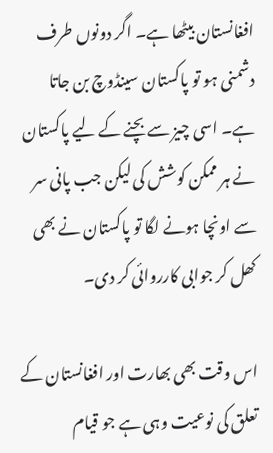افغانستان بیٹھا ہے۔ اگر دونوں طرف دشمنی ہو تو پاکستان سینڈوچ بن جاتا ہے۔ اسی چیز سے بچنے کے لیے پاکستان نے ہر ممکن کوشش کی لیکن جب پانی سر سے اونچا ہونے لگا تو پاکستان نے بھی کھل کر جوابی کارروائی کر دی۔

اس وقت بھی بھارت اور افغانستان کے تعلق کی نوعیت وہی ہے جو قیام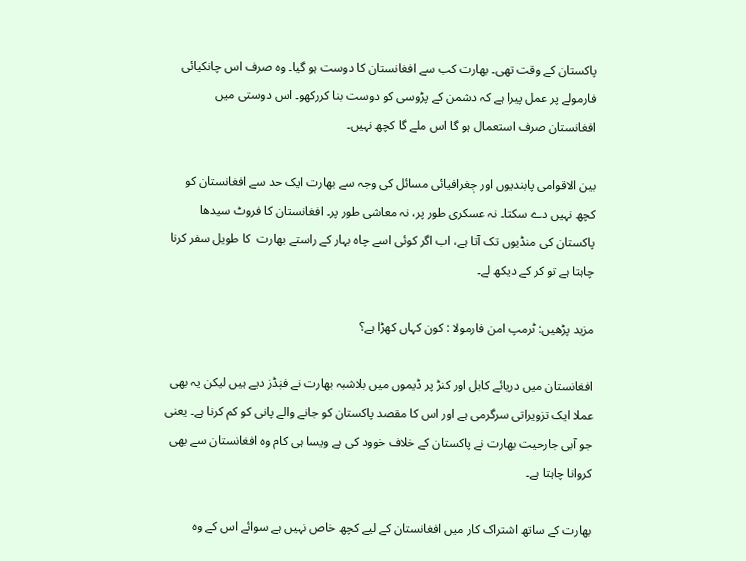پاکستان کے وقت تھی۔ بھارت کب سے افغانستان کا دوست ہو گیا۔ وہ صرف اس چانکیائی فارمولے پر عمل پیرا ہے کہ دشمن کے پڑوسی کو دوست بنا کررکھو۔ اس دوستی میں افغانستان صرف استعمال ہو گا اس ملے گا کچھ نہیں۔

بین الاقوامی پابندیوں اور جٖغرافیائی مسائل کی وجہ سے بھارت ایک حد سے افغانستان کو کچھ نہیں دے سکتا۔ نہ عسکری طور پر، نہ معاشی طور پر۔ افغانستان کا فروٹ سیدھا پاکستان کی منڈیوں تک آتا ہے، اب اگر کوئی اسے چاہ بہار کے راستے بھارت  کا طویل سفر کرنا چاہتا ہے تو کر کے دیکھ لے۔

مزید پڑھیں: ٹرمپ امن فارمولا : کون کہاں کھڑا ہے؟

افغانستان میں دریائے کابل اور کنڑ پر ڈیموں میں بلاشبہ بھارت نے فنٖڈز دیے ہیں لیکن یہ بھی عملا ایک تزویراتی سرگرمی ہے اور اس کا مقصد پاکستان کو جانے والے پانی کو کم کرنا ہے۔ یعنی جو آبی جارحیت بھارت نے پاکستان کے خلاف خوود کی ہے ویسا ہی کام وہ افغانستان سے بھی کروانا چاہتا ہے۔

بھارت کے ساتھ اشتراک کار میں افغانستان کے لیے کچھ خاص نہیں ہے سوائے اس کے وہ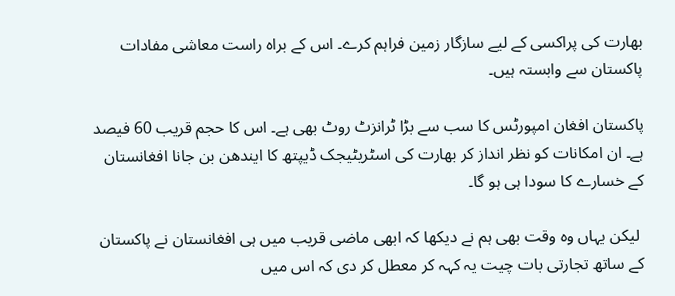بھارت کی پراکسی کے لیے سازگار زمین فراہم کرے۔ اس کے براہ راست معاشی مفادات پاکستان سے وابستہ ہیں۔

پاکستان افغان امپورٹس کا سب سے بڑا ٹرانزٹ روٹ بھی ہے۔ اس کا حجم قریب 60 فیصد ہے۔ ان امکانات کو نظر انداز کر بھارت کی اسٹریٹیجک ڈیپتھ کا ایندھن بن جانا افغانستان کے خسارے کا سودا ہی ہو گا۔

 لیکن یہاں وہ وقت بھی ہم نے دیکھا کہ ابھی ماضی قریب میں ہی افغانستان نے پاکستان کے ساتھ تجارتی بات چیت یہ کہہ کر معطل کر دی کہ اس میں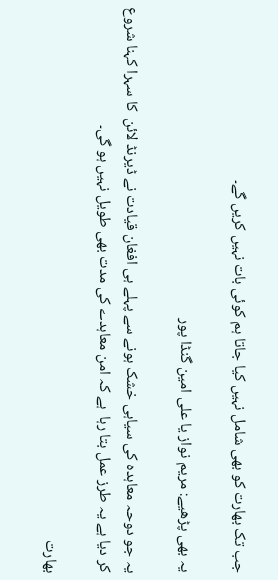جب تک بھارت کو بھی شامل نہیں کیا جاتا ہم کوئی بات نہیں کریں گے۔

یہ بھی پڑھیے: مریم نواز یا علی امین گنڈا پور

یہ جو دوحہ معاہدہ کی سیاہی خشک ہونے سے پہلے ہی افغان قیادت نے ڈیرنڈ لائن  کا سہرا کہنا شروع کر دیا ہے یہ طرز عمل بتا رہا  ہے کہ امن معاہدے کی مدت بھی طویل نہیں ہو گی۔

بھارت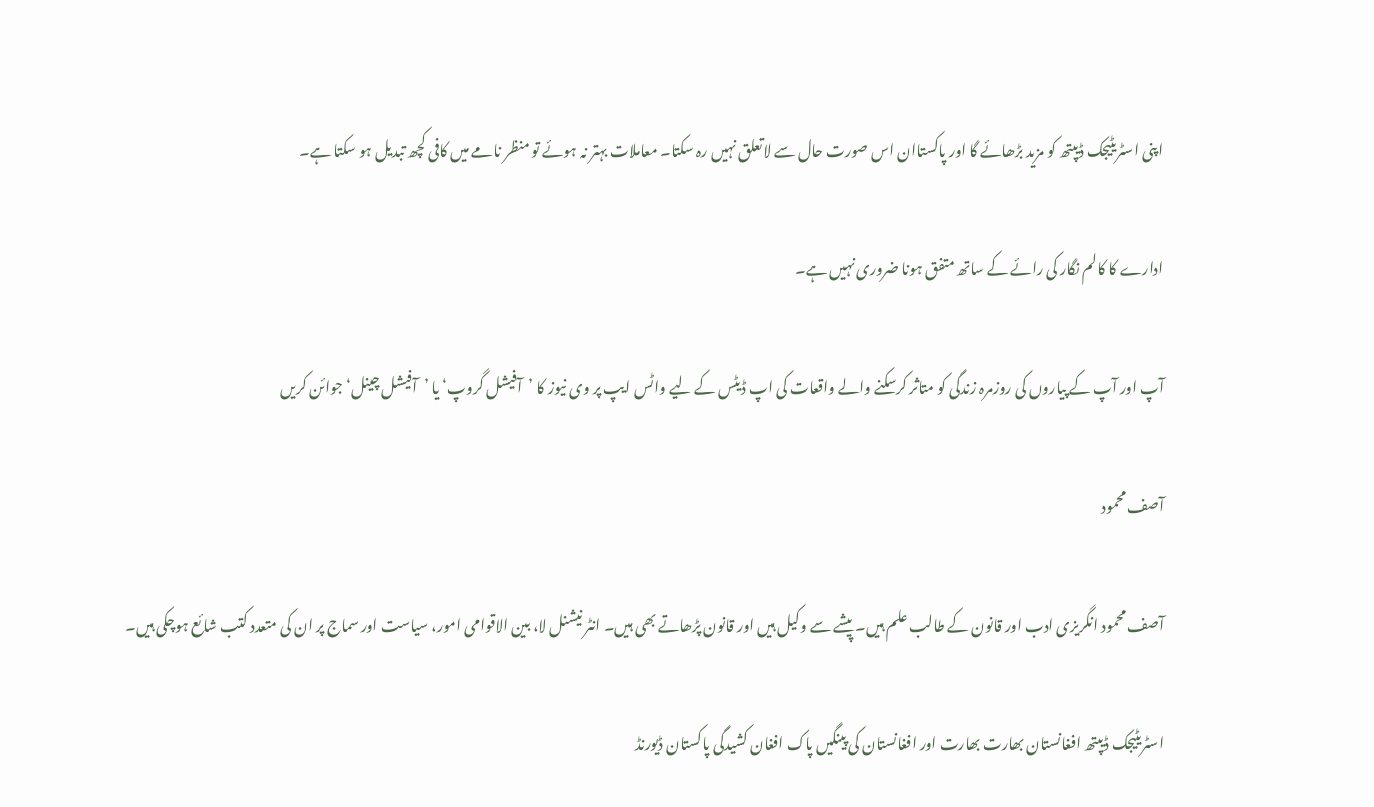اپنی اسٹریٹیجک ڈیپتھ کو مزید بڑھائے گا اور پاکستاان اس صورت حال سے لاتعلق نہیں رہ سکتا۔ معاملات بہتر نہ ہوئے تو منظر نامے میں کافی کچھ تبدیل ہو سکتا ہے۔

ادارے کا کالم نگار کی رائے کے ساتھ متفق ہونا ضروری نہیں ہے۔

آپ اور آپ کے پیاروں کی روزمرہ زندگی کو متاثر کرسکنے والے واقعات کی اپ ڈیٹس کے لیے واٹس ایپ پر وی نیوز کا ’آفیشل گروپ‘ یا ’آفیشل چینل‘ جوائن کریں

آصف محمود

آصف محمود انگریزی ادب اور قانون کے طالب علم ہیں۔ پیشے سے وکیل ہیں اور قانون پڑھاتے بھی ہیں۔ انٹر نیشنل لا، بین الاقوامی امور، سیاست اور سماج پر ان کی متعدد کتب شائع ہوچکی ہیں۔

اسٹریٹیجک ڈیپتھ افغانستان بھارت بھارت اور افغانستان کی پینگیں پاک افغان کشیدگی پاکستان ڈیورنڈ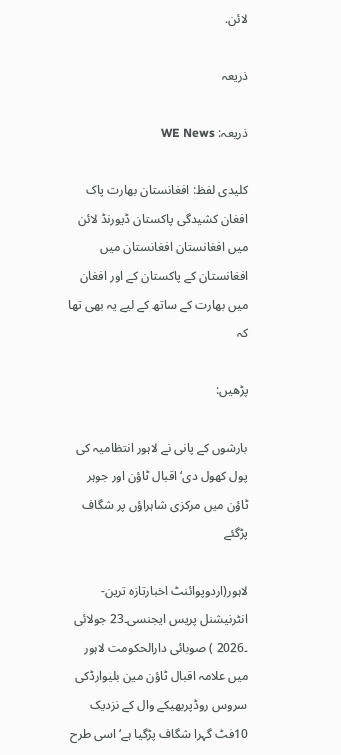لائن.

ذریعہ

ذریعہ: WE News

کلیدی لفظ: افغانستان بھارت پاک افغان کشیدگی پاکستان ڈیورنڈ لائن میں افغانستان افغانستان میں افغانستان کے پاکستان کے اور افغان میں بھارت کے ساتھ کے لیے یہ بھی تھا کہ

پڑھیں:

بارشوں کے پانی نے لاہور انتظامیہ کی پول کھول دی‘ اقبال ٹاؤن اور جوہر ٹاؤن میں مرکزی شاہراؤں پر شگاف پڑگئے

لاہور(اردوپوائنٹ اخبارتازہ ترین-انٹرنیشنل پریس ایجنسی۔23 جولائی ۔2026 ) صوبائی دارالحکومت لاہور میں علامہ اقبال ٹاؤن مین بلیوارڈکی سروس روڈپربھیکے وال کے نزدیک 10فٹ گہرا شگاف پڑگیا ہے‘اسی طرح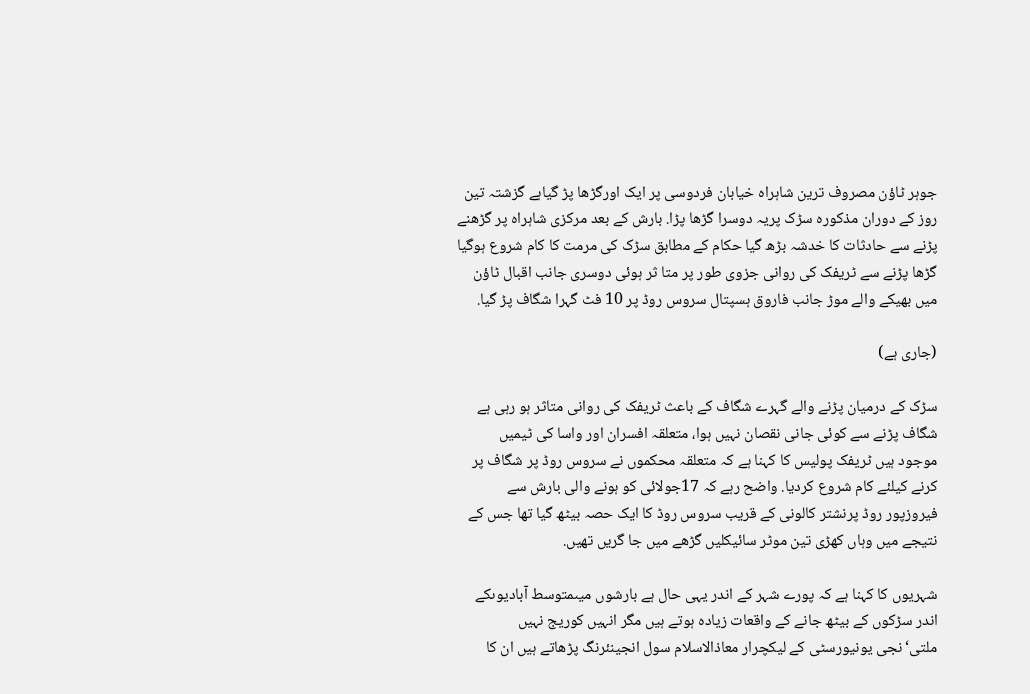جوہر ٹاؤن مصروف ترین شاہراہ خیابان فردوسی پر ایک اورگڑھا پڑ گیاہے گزشتہ تین روز کے دوران مذکورہ سڑک پریہ دوسرا گڑھا پڑا. بارش کے بعد مرکزی شاہراہ پر گڑھنے پڑنے سے حادثات کا خدشہ بڑھ گیا حکام کے مطابق سڑک کی مرمت کا کام شروع ہوگیا گڑھا پڑنے سے ٹریفک کی روانی جزوی طور پر متا ثر ہوئی دوسری جانب اقبال ٹاؤن میں بھیکے والے موڑ جانب فاروق ہسپتال سروس روڈ پر 10 فٹ گہرا شگاف پڑ گیا.

(جاری ہے)

سڑک کے درمیان پڑنے والے گہرے شگاف کے باعث ٹریفک کی روانی متاثر ہو رہی ہے شگاف پڑنے سے کوئی جانی نقصان نہیں ہوا، متعلقہ افسران اور واسا کی ٹیمیں موجود ہیں ٹریفک پولیس کا کہنا ہے کہ متعلقہ محکموں نے سروس روڈ پر شگاف پر کرنے کیلئے کام شروع کردیا. واضح رہے کہ 17جولائی کو ہونے والی بارش سے فیروزپور روڈ پرنشتر کالونی کے قریب سروس روڈ کا ایک حصہ بیٹھ گیا تھا جس کے نتیجے میں وہاں کھڑی تین موٹر سائیکلیں گڑھے میں جا گریں تھیں.

شہریوں کا کہنا ہے کہ پورے شہر کے اندر یہی حال ہے بارشوں میںمتوسط آبادیوںکے اندر سڑکوں کے بیٹھ جانے کے واقعات زیادہ ہوتے ہیں مگر انہیں کوریج نہیں ملتی‘نجی یونیورسٹی کے لیکچرار معاذالاسلام سول انجینئرنگ پڑھاتے ہیں ان کا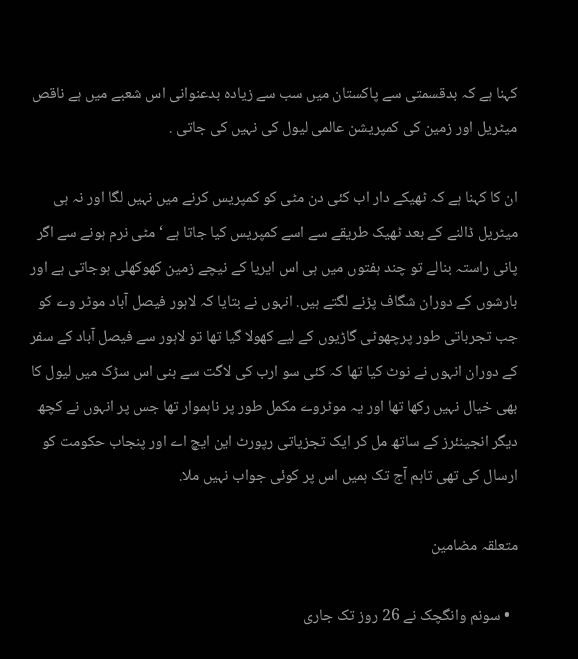کہنا ہے کہ بدقسمتی سے پاکستان میں سب سے زیادہ بدعنوانی اس شعبے میں ہے ناقص میٹریل اور زمین کی کمپریشن عالمی لیول کی نہیں کی جاتی .

ان کا کہنا ہے کہ ٹھیکے دار اب کئی دن مٹی کو کمپریس کرنے میں نہیں لگا اور نہ ہی میٹریل ڈالنے کے بعد ٹھیک طریقے سے اسے کمپریس کیا جاتا ہے ‘مٹی نرم ہونے سے اگر پانی راستہ بنالے تو چند ہفتوں میں ہی اس ایریا کے نیچے زمین کھوکھلی ہوجاتی ہے اور بارشوں کے دوران شگاف پڑنے لگتے ہیں. انہوں نے بتایا کہ لاہور فیصل آباد موٹر وے کو جب تجرباتی طور پرچھوٹی گاڑیوں کے لیے کھولا گیا تھا تو لاہور سے فیصل آباد کے سفر کے دوران انہوں نے نوٹ کیا تھا کہ کئی سو ارب کی لاگت سے بنی اس سڑک میں لیول کا بھی خیال نہیں رکھا تھا اور یہ موٹروے مکمل طور پر ناہموار تھا جس پر انہوں نے کچھ دیگر انجینئرز کے ساتھ مل کر ایک تجزیاتی رپورٹ این ایچ اے اور پنجاب حکومت کو ارسال کی تھی تاہم آج تک ہمیں اس پر کوئی جواب نہیں ملا.

متعلقہ مضامین

  • سونم وانگچک نے 26 روز تک جاری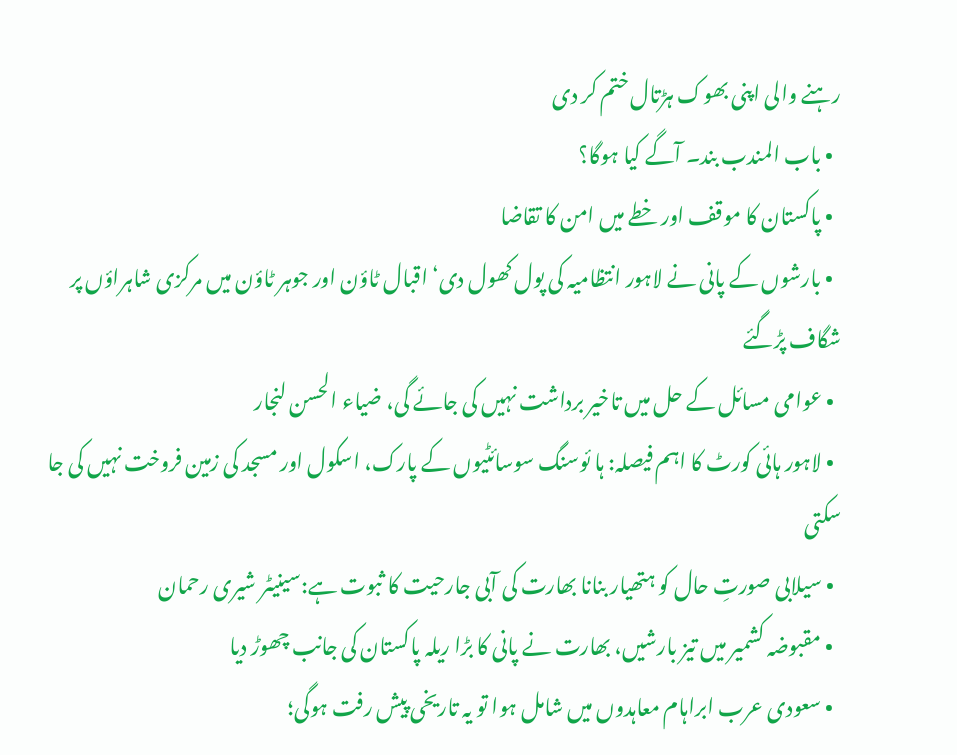رہنے والی اپنی بھوک ہڑتال ختم کر دی
  • باب المندب بند۔ آگے کیا ہوگا؟
  • پاکستان کا موقف اور خطے میں امن کا تقاضا
  • بارشوں کے پانی نے لاہور انتظامیہ کی پول کھول دی‘ اقبال ٹاؤن اور جوہر ٹاؤن میں مرکزی شاہراؤں پر شگاف پڑگئے
  • عوامی مسائل کے حل میں تاخیر برداشت نہیں کی جائے گی، ضیاء الحسن لنجار
  • لاہور ہائی کورٹ کا اہم فیصلہ: ہا ئوسنگ سوسائٹیوں کے پارک، اسکول اور مسجد کی زمین فروخت نہیں کی جا سکتی
  • سیلابی صورتِ حال کو ہتھیار بنانا بھارت کی آبی جارحیت کا ثبوت ہے:سینیٹر شیری رحمان
  • مقبوضہ کشمیر میں تیز بارشیں، بھارت نے پانی کا بڑا ریلہ پاکستان کی جانب چھوڑ دیا
  • سعودی عرب ابراہام معاہدوں میں شامل ہوا تو یہ تاریخی پیش رفت ہوگی؛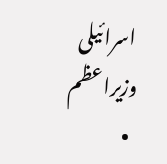اسرائیلی وزیراعظم
  •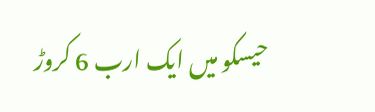حیسکو میں ایک ارب 6 کروڑ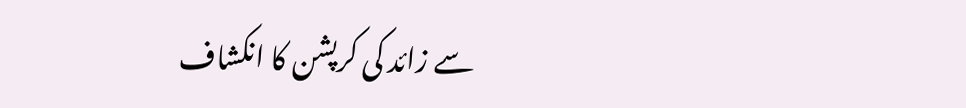سے زائد کی کرپشن کا انکشاف